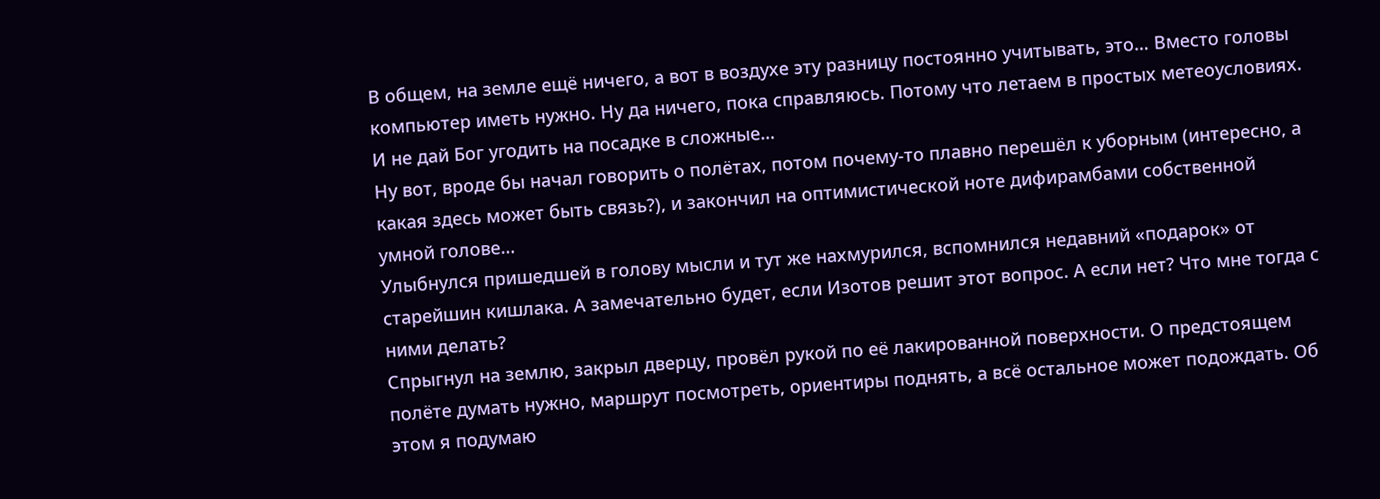В общем, на земле ещё ничего, а вот в воздухе эту разницу постоянно учитывать, это… Вместо головы компьютер иметь нужно. Ну да ничего, пока справляюсь. Потому что летаем в простых метеоусловиях. И не дай Бог угодить на посадке в сложные…
Ну вот, вроде бы начал говорить о полётах, потом почему-то плавно перешёл к уборным (интересно, а какая здесь может быть связь?), и закончил на оптимистической ноте дифирамбами собственной умной голове…
Улыбнулся пришедшей в голову мысли и тут же нахмурился, вспомнился недавний «подарок» от старейшин кишлака. А замечательно будет, если Изотов решит этот вопрос. А если нет? Что мне тогда с ними делать?
Спрыгнул на землю, закрыл дверцу, провёл рукой по её лакированной поверхности. О предстоящем полёте думать нужно, маршрут посмотреть, ориентиры поднять, а всё остальное может подождать. Об этом я подумаю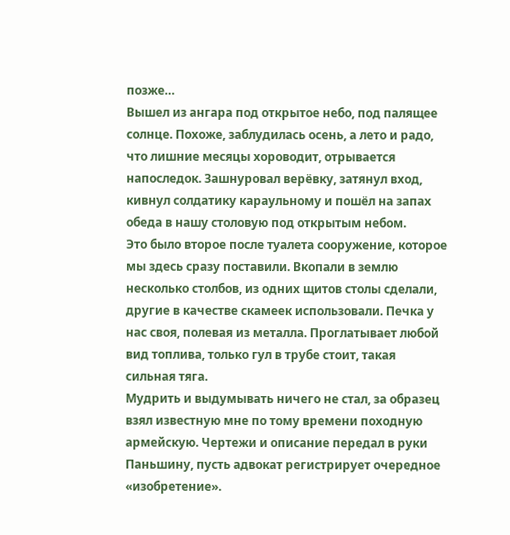позже…
Вышел из ангара под открытое небо, под палящее солнце. Похоже, заблудилась осень, а лето и радо, что лишние месяцы хороводит, отрывается напоследок. Зашнуровал верёвку, затянул вход, кивнул солдатику караульному и пошёл на запах обеда в нашу столовую под открытым небом.
Это было второе после туалета сооружение, которое мы здесь сразу поставили. Вкопали в землю несколько столбов, из одних щитов столы сделали, другие в качестве скамеек использовали. Печка у нас своя, полевая из металла. Проглатывает любой вид топлива, только гул в трубе стоит, такая сильная тяга.
Мудрить и выдумывать ничего не стал, за образец взял известную мне по тому времени походную армейскую. Чертежи и описание передал в руки Паньшину, пусть адвокат регистрирует очередное «изобретение».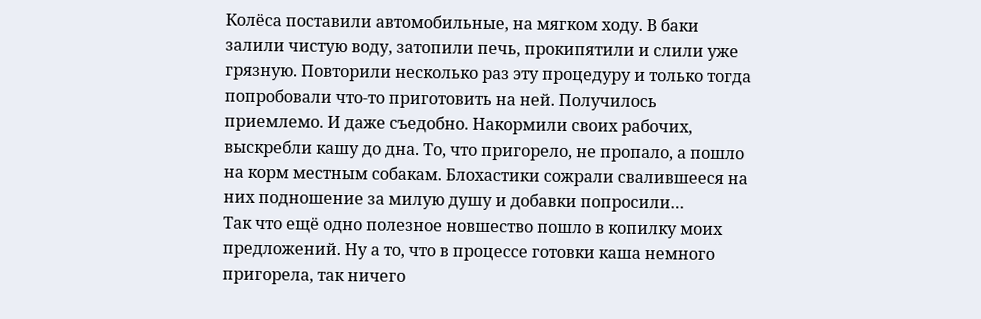Колёса поставили автомобильные, на мягком ходу. В баки залили чистую воду, затопили печь, прокипятили и слили уже грязную. Повторили несколько раз эту процедуру и только тогда попробовали что-то приготовить на ней. Получилось приемлемо. И даже съедобно. Накормили своих рабочих, выскребли кашу до дна. То, что пригорело, не пропало, а пошло на корм местным собакам. Блохастики сожрали свалившееся на них подношение за милую душу и добавки попросили…
Так что ещё одно полезное новшество пошло в копилку моих предложений. Ну а то, что в процессе готовки каша немного пригорела, так ничего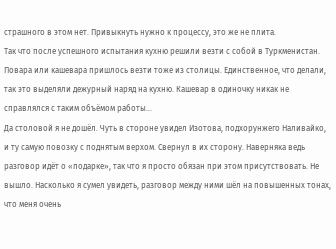страшного в этом нет. Привыкнуть нужно к процессу, это же не плита.
Так что после успешного испытания кухню решили везти с собой в Туркменистан.
Повара или кашевара пришлось везти тоже из столицы. Единственное, что делали, так это выделяли дежурный наряд на кухню. Кашевар в одиночку никак не справлялся с таким объёмом работы…
Да столовой я не дошёл. Чуть в стороне увидел Изотова, подхорунжего Наливайко, и ту самую повозку с поднятым верхом. Свернул в их сторону. Наверняка ведь разговор идёт о «подарке», так что я просто обязан при этом присутствовать. Не вышло. Насколько я сумел увидеть, разговор между ними шёл на повышенных тонах, что меня очень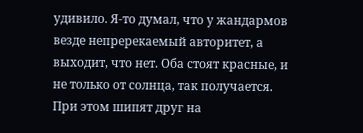удивило. Я-то думал, что у жандармов везде непререкаемый авторитет, а выходит, что нет. Оба стоят красные, и не только от солнца, так получается. При этом шипят друг на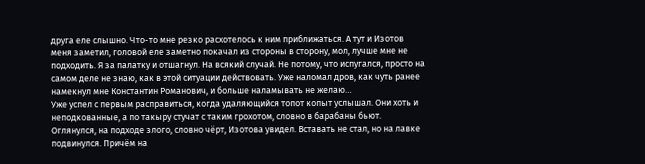друга еле слышно. Что-то мне резко расхотелось к ним приближаться. А тут и Изотов меня заметил, головой еле заметно покачал из стороны в сторону, мол, лучше мне не подходить. Я за палатку и отшагнул. На всякий случай. Не потому, что испугался, просто на самом деле не знаю, как в этой ситуации действовать. Уже наломал дров, как чуть ранее намекнул мне Константин Романович, и больше наламывать не желаю…
Уже успел с первым расправиться, когда удаляющийся топот копыт услышал. Они хоть и неподкованные, а по такыру стучат с таким грохотом, словно в барабаны бьют. Оглянулся, на подходе злого, словно чёрт, Изотова увидел. Вставать не стал, но на лавке подвинулся. Причём на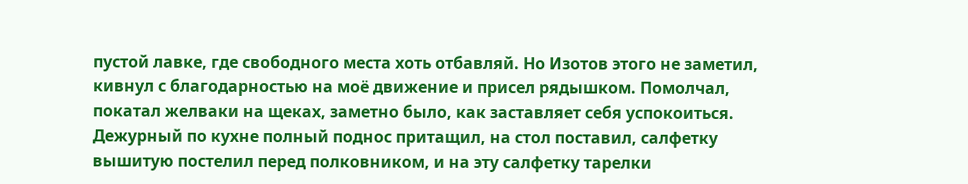пустой лавке, где свободного места хоть отбавляй. Но Изотов этого не заметил, кивнул с благодарностью на моё движение и присел рядышком. Помолчал, покатал желваки на щеках, заметно было, как заставляет себя успокоиться.
Дежурный по кухне полный поднос притащил, на стол поставил, салфетку вышитую постелил перед полковником, и на эту салфетку тарелки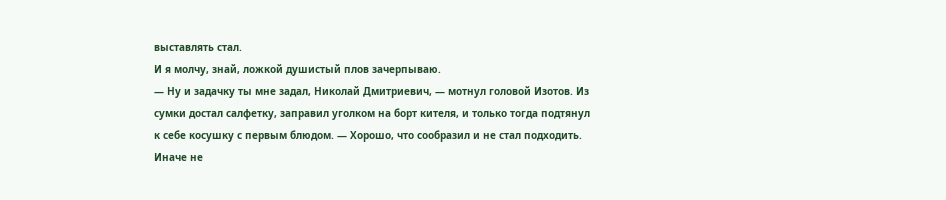выставлять стал.
И я молчу, знай, ложкой душистый плов зачерпываю.
— Ну и задачку ты мне задал, Николай Дмитриевич, — мотнул головой Изотов. Из сумки достал салфетку, заправил уголком на борт кителя, и только тогда подтянул к себе косушку с первым блюдом. — Хорошо, что сообразил и не стал подходить. Иначе не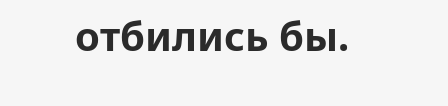отбились бы.